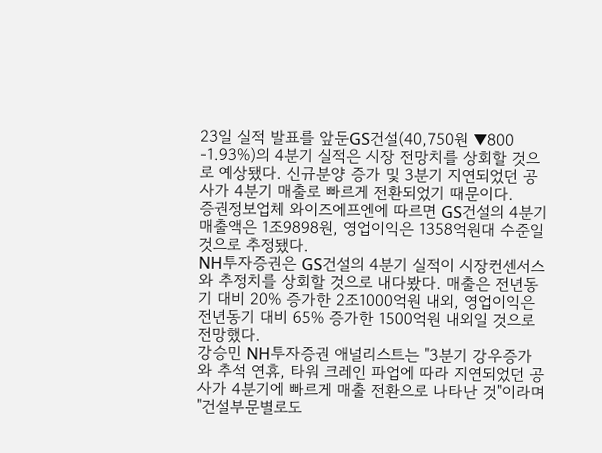23일 실적 발표를 앞둔GS건설(40,750원 ▼800 -1.93%)의 4분기 실적은 시장 전망치를 상회할 것으로 예상됐다. 신규분양 증가 및 3분기 지연되었던 공사가 4분기 매출로 빠르게 전환되었기 때문이다.
증권정보업체 와이즈에프엔에 따르면 GS건설의 4분기 매출액은 1조9898원, 영업이익은 1358억원대 수준일 것으로 추정됐다.
NH투자증권은 GS건설의 4분기 실적이 시장컨센서스와 추정치를 상회할 것으로 내다봤다. 매출은 전년동기 대비 20% 증가한 2조1000억원 내외, 영업이익은 전년동기 대비 65% 증가한 1500억원 내외일 것으로 전망했다.
강승민 NH투자증권 애널리스트는 "3분기 강우증가와 추석 연휴, 타워 크레인 파업에 따라 지연되었던 공사가 4분기에 빠르게 매출 전환으로 나타난 것"이라며 "건설부문별로도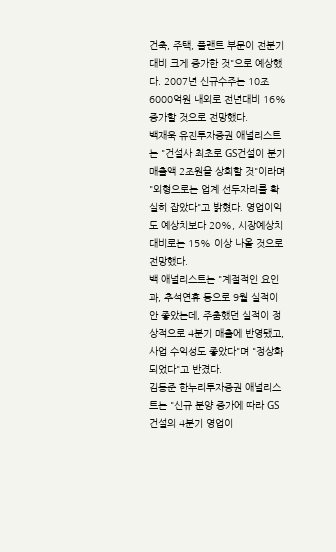건축, 주택, 플랜트 부문이 전분기 대비 크게 증가한 것"으로 예상했다. 2007년 신규수주는 10조6000억원 내외로 전년대비 16% 증가할 것으로 전망했다.
백재욱 유진투자증권 애널리스트는 "건설사 최초로 GS건설이 분기 매출액 2조원을 상회할 것"이라며 "외형으로는 업계 선두자리를 확실히 잡았다"고 밝혔다. 영업이익도 예상치보다 20%, 시장예상치 대비로는 15% 이상 나올 것으로 전망했다.
백 애널리스트는 "계절적인 요인과, 추석연휴 등으로 9월 실적이 안 좋았는데, 주춤했던 실적이 정상적으로 4분기 매출에 반영됐고, 사업 수익성도 좋았다"며 "정상화 되었다"고 반겼다.
김동준 한누리투자증권 애널리스트는 "신규 분양 증가에 따라 GS건설의 4분기 영업이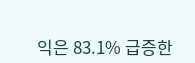익은 83.1% 급증한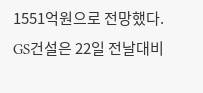1551억원으로 전망했다.
GS건설은 22일 전날대비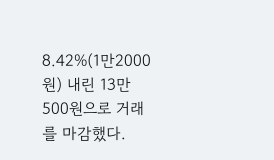8.42%(1만2000원) 내린 13만500원으로 거래를 마감했다.